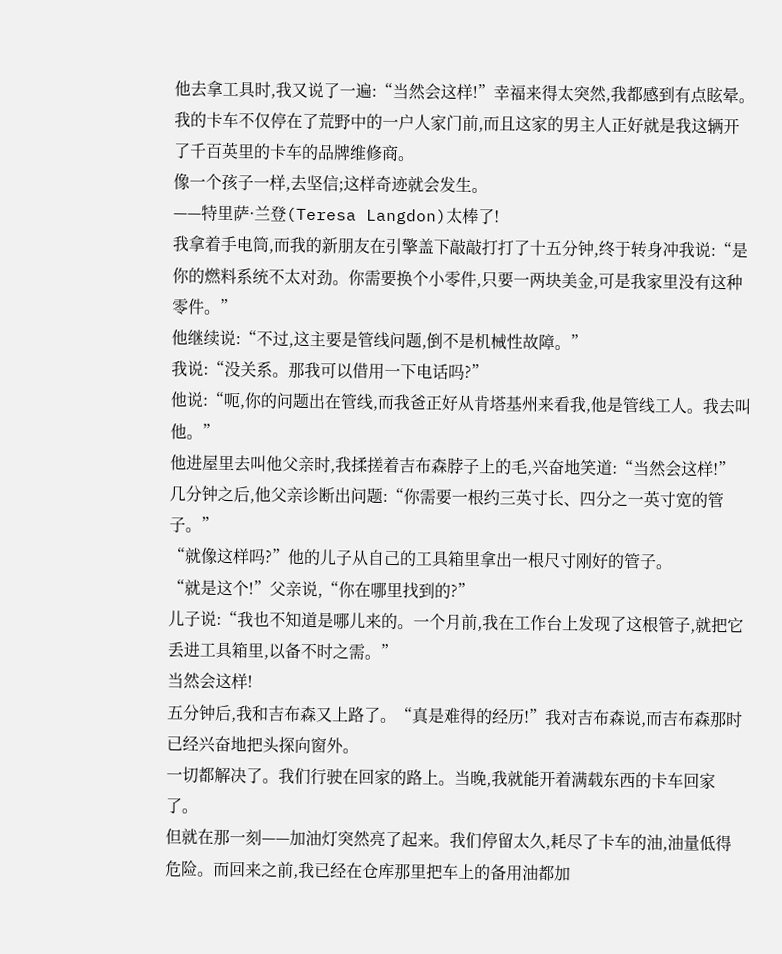他去拿工具时,我又说了一遍:“当然会这样!”幸福来得太突然,我都感到有点眩晕。我的卡车不仅停在了荒野中的一户人家门前,而且这家的男主人正好就是我这辆开了千百英里的卡车的品牌维修商。
像一个孩子一样,去坚信;这样奇迹就会发生。
——特里萨·兰登(Teresa Langdon)太棒了!
我拿着手电筒,而我的新朋友在引擎盖下敲敲打打了十五分钟,终于转身冲我说:“是你的燃料系统不太对劲。你需要换个小零件,只要一两块美金,可是我家里没有这种零件。”
他继续说:“不过,这主要是管线问题,倒不是机械性故障。”
我说:“没关系。那我可以借用一下电话吗?”
他说:“呃,你的问题出在管线,而我爸正好从肯塔基州来看我,他是管线工人。我去叫他。”
他进屋里去叫他父亲时,我揉搓着吉布森脖子上的毛,兴奋地笑道:“当然会这样!”
几分钟之后,他父亲诊断出问题:“你需要一根约三英寸长、四分之一英寸宽的管子。”
“就像这样吗?”他的儿子从自己的工具箱里拿出一根尺寸刚好的管子。
“就是这个!”父亲说,“你在哪里找到的?”
儿子说:“我也不知道是哪儿来的。一个月前,我在工作台上发现了这根管子,就把它丢进工具箱里,以备不时之需。”
当然会这样!
五分钟后,我和吉布森又上路了。“真是难得的经历!”我对吉布森说,而吉布森那时已经兴奋地把头探向窗外。
一切都解决了。我们行驶在回家的路上。当晚,我就能开着满载东西的卡车回家了。
但就在那一刻——加油灯突然亮了起来。我们停留太久,耗尽了卡车的油,油量低得危险。而回来之前,我已经在仓库那里把车上的备用油都加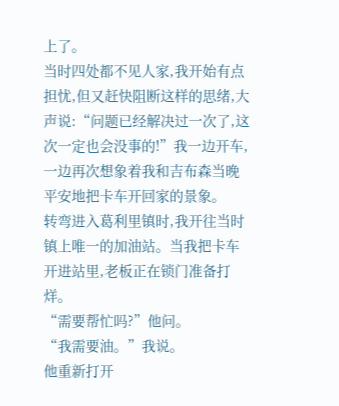上了。
当时四处都不见人家,我开始有点担忧,但又赶快阻断这样的思绪,大声说:“问题已经解决过一次了,这次一定也会没事的!”我一边开车,一边再次想象着我和吉布森当晚平安地把卡车开回家的景象。
转弯进入葛利里镇时,我开往当时镇上唯一的加油站。当我把卡车开进站里,老板正在锁门准备打烊。
“需要帮忙吗?”他问。
“我需要油。”我说。
他重新打开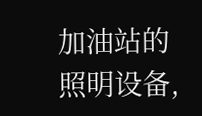加油站的照明设备,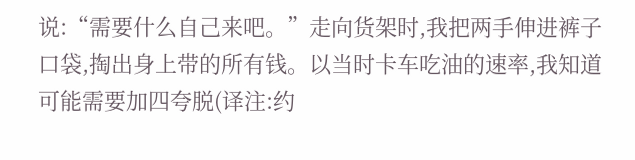说:“需要什么自己来吧。”走向货架时,我把两手伸进裤子口袋,掏出身上带的所有钱。以当时卡车吃油的速率,我知道可能需要加四夸脱(译注:约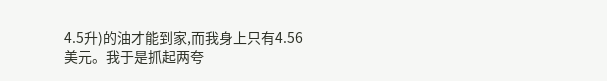4.5升)的油才能到家,而我身上只有4.56美元。我于是抓起两夸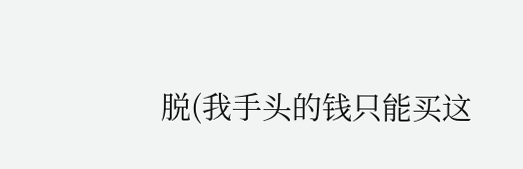脱(我手头的钱只能买这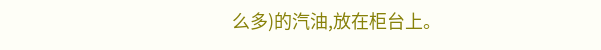么多)的汽油,放在柜台上。